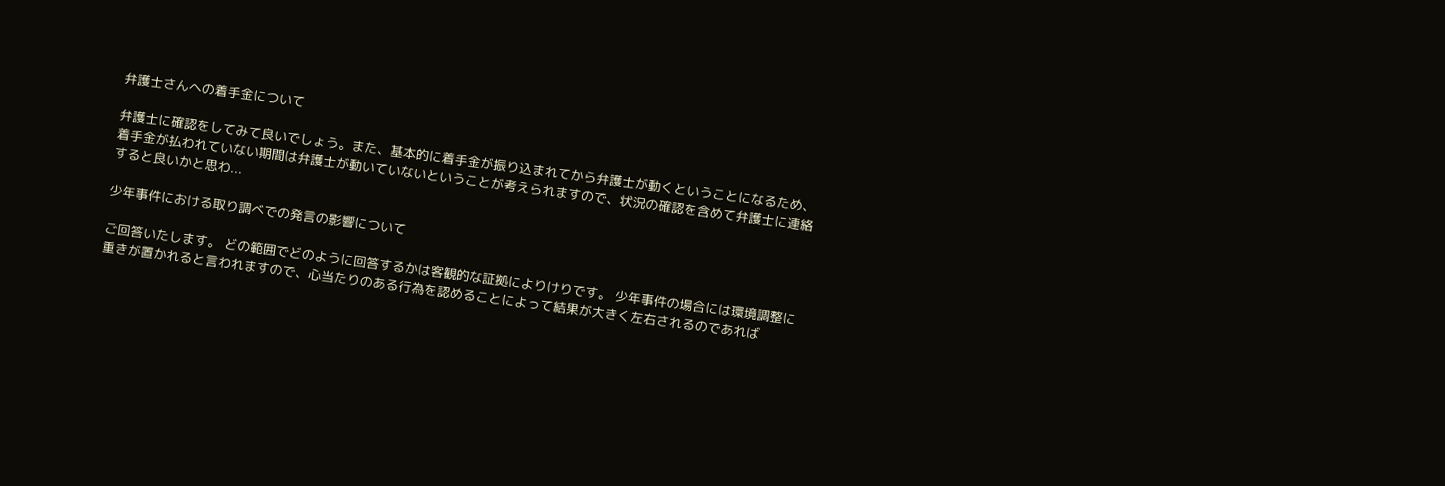弁護士さんへの着手金について

弁護士に確認をしてみて良いでしょう。また、基本的に着手金が振り込まれてから弁護士が動くということになるため、着手金が払われていない期間は弁護士が動いていないということが考えられますので、状況の確認を含めて弁護士に連絡すると良いかと思わ...

少年事件における取り調べでの発言の影響について

ご回答いたします。 どの範囲でどのように回答するかは客観的な証拠によりけりです。 少年事件の場合には環境調整に重きが置かれると言われますので、心当たりのある行為を認めることによって結果が大きく左右されるのであれば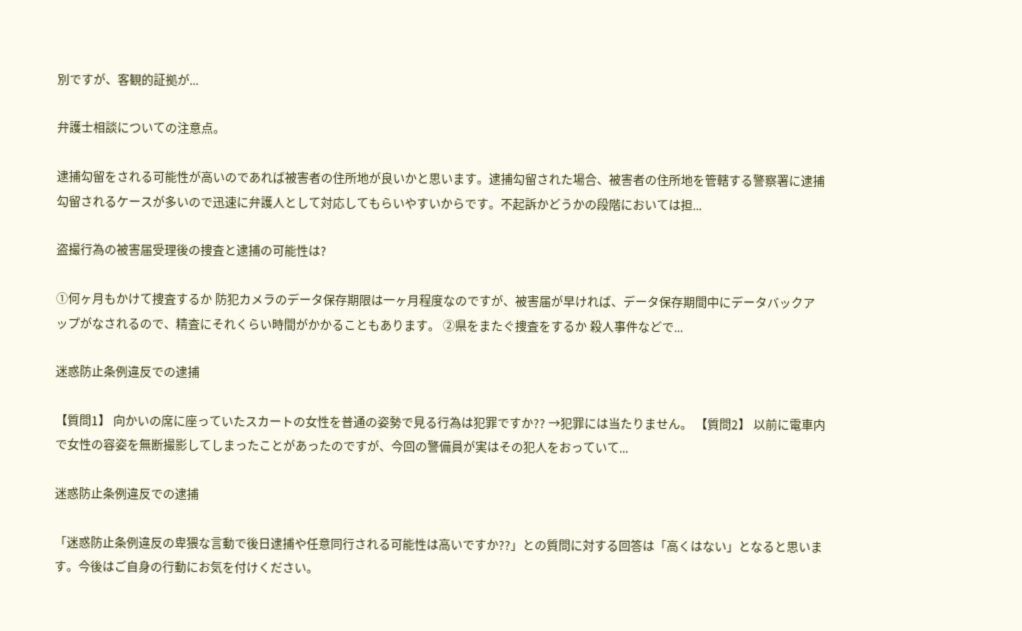別ですが、客観的証拠が...

弁護士相談についての注意点。

逮捕勾留をされる可能性が高いのであれば被害者の住所地が良いかと思います。逮捕勾留された場合、被害者の住所地を管轄する警察署に逮捕勾留されるケースが多いので迅速に弁護人として対応してもらいやすいからです。不起訴かどうかの段階においては担...

盗撮行為の被害届受理後の捜査と逮捕の可能性は?

①何ヶ月もかけて捜査するか 防犯カメラのデータ保存期限は一ヶ月程度なのですが、被害届が早ければ、データ保存期間中にデータバックアップがなされるので、精査にそれくらい時間がかかることもあります。 ②県をまたぐ捜査をするか 殺人事件などで...

迷惑防止条例違反での逮捕

【質問1】 向かいの席に座っていたスカートの女性を普通の姿勢で見る行為は犯罪ですか?? →犯罪には当たりません。 【質問2】 以前に電車内で女性の容姿を無断撮影してしまったことがあったのですが、今回の警備員が実はその犯人をおっていて...

迷惑防止条例違反での逮捕

「迷惑防止条例違反の卑猥な言動で後日逮捕や任意同行される可能性は高いですか??」との質問に対する回答は「高くはない」となると思います。今後はご自身の行動にお気を付けください。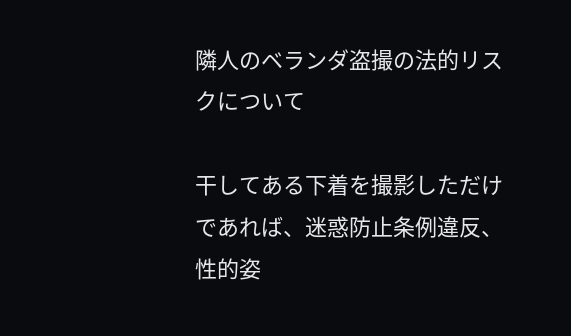隣人のベランダ盗撮の法的リスクについて

干してある下着を撮影しただけであれば、迷惑防止条例違反、性的姿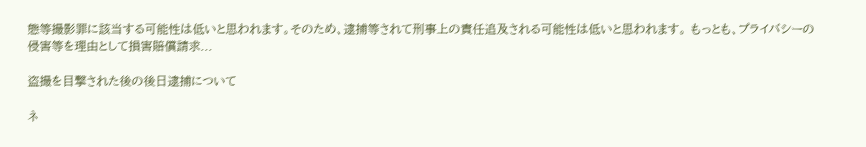態等撮影罪に該当する可能性は低いと思われます。そのため、逮捕等されて刑事上の責任追及される可能性は低いと思われます。 もっとも、プライバシーの侵害等を理由として損害賠償請求...

盗撮を目撃された後の後日逮捕について

ネ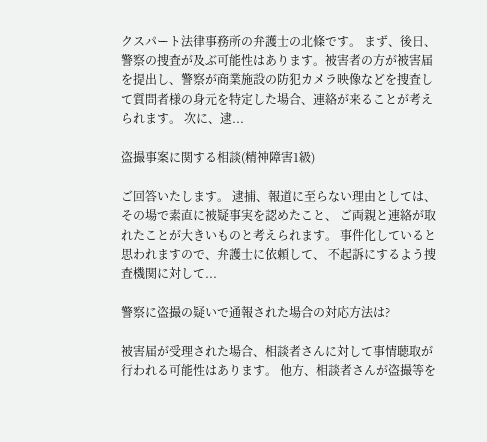クスパート法律事務所の弁護士の北條です。 まず、後日、警察の捜査が及ぶ可能性はあります。被害者の方が被害届を提出し、警察が商業施設の防犯カメラ映像などを捜査して質問者様の身元を特定した場合、連絡が来ることが考えられます。 次に、逮...

盗撮事案に関する相談(精神障害1級)

ご回答いたします。 逮捕、報道に至らない理由としては、その場で素直に被疑事実を認めたこと、 ご両親と連絡が取れたことが大きいものと考えられます。 事件化していると思われますので、弁護士に依頼して、 不起訴にするよう捜査機関に対して...

警察に盗撮の疑いで通報された場合の対応方法は?

被害届が受理された場合、相談者さんに対して事情聴取が行われる可能性はあります。 他方、相談者さんが盗撮等を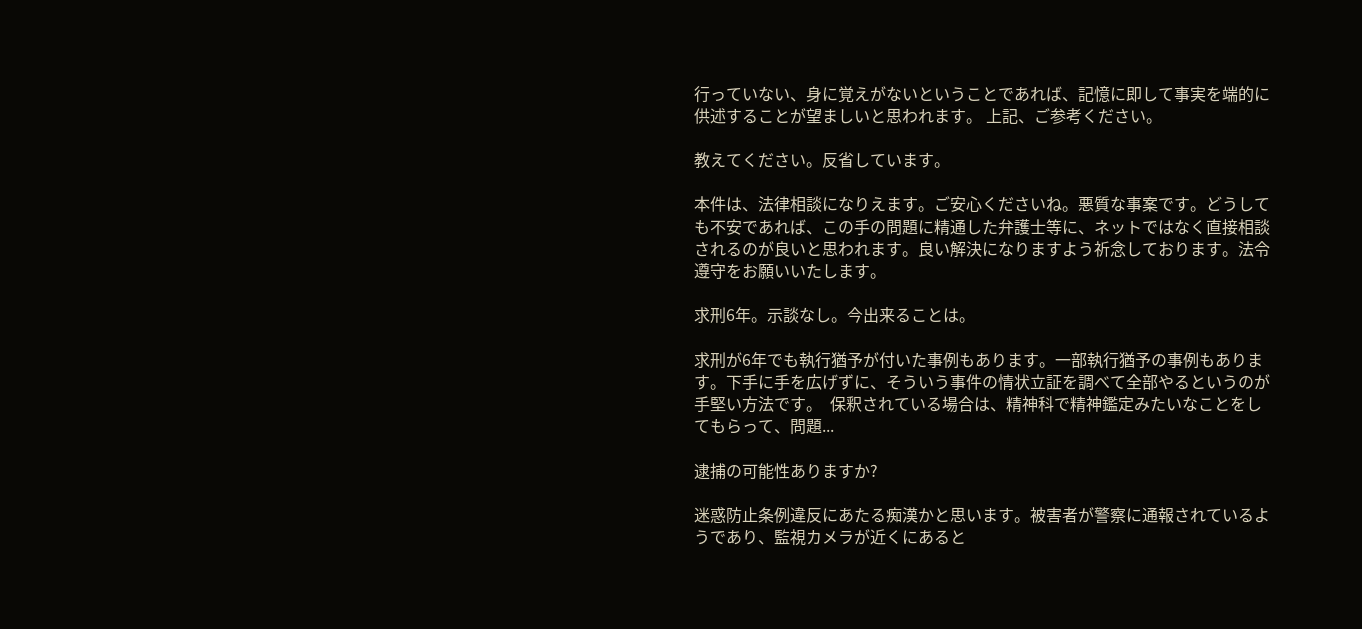行っていない、身に覚えがないということであれば、記憶に即して事実を端的に供述することが望ましいと思われます。 上記、ご参考ください。

教えてください。反省しています。

本件は、法律相談になりえます。ご安心くださいね。悪質な事案です。どうしても不安であれば、この手の問題に精通した弁護士等に、ネットではなく直接相談されるのが良いと思われます。良い解決になりますよう祈念しております。法令遵守をお願いいたします。

求刑6年。示談なし。今出来ることは。

求刑が6年でも執行猶予が付いた事例もあります。一部執行猶予の事例もあります。下手に手を広げずに、そういう事件の情状立証を調べて全部やるというのが手堅い方法です。  保釈されている場合は、精神科で精神鑑定みたいなことをしてもらって、問題...

逮捕の可能性ありますか?

迷惑防止条例違反にあたる痴漢かと思います。被害者が警察に通報されているようであり、監視カメラが近くにあると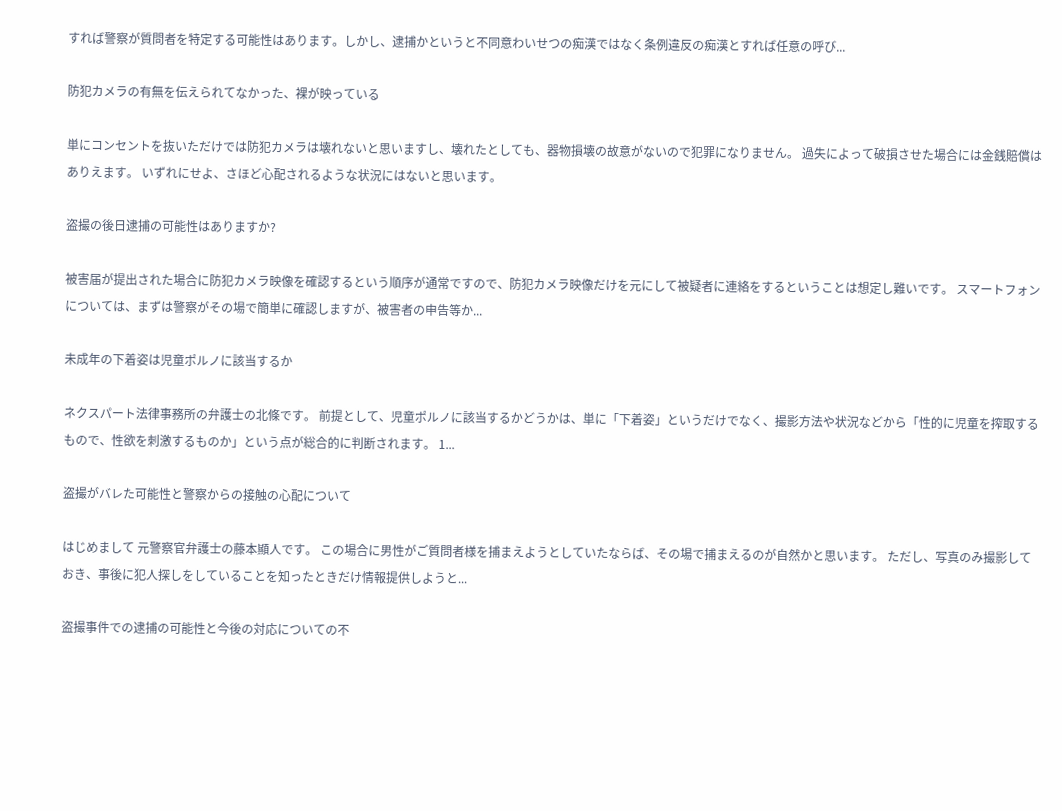すれば警察が質問者を特定する可能性はあります。しかし、逮捕かというと不同意わいせつの痴漢ではなく条例違反の痴漢とすれば任意の呼び...

防犯カメラの有無を伝えられてなかった、裸が映っている

単にコンセントを抜いただけでは防犯カメラは壊れないと思いますし、壊れたとしても、器物損壊の故意がないので犯罪になりません。 過失によって破損させた場合には金銭賠償はありえます。 いずれにせよ、さほど心配されるような状況にはないと思います。

盗撮の後日逮捕の可能性はありますか?

被害届が提出された場合に防犯カメラ映像を確認するという順序が通常ですので、防犯カメラ映像だけを元にして被疑者に連絡をするということは想定し難いです。 スマートフォンについては、まずは警察がその場で簡単に確認しますが、被害者の申告等か...

未成年の下着姿は児童ポルノに該当するか

ネクスパート法律事務所の弁護士の北條です。 前提として、児童ポルノに該当するかどうかは、単に「下着姿」というだけでなく、撮影方法や状況などから「性的に児童を搾取するもので、性欲を刺激するものか」という点が総合的に判断されます。 1...

盗撮がバレた可能性と警察からの接触の心配について

はじめまして 元警察官弁護士の藤本顯人です。 この場合に男性がご質問者様を捕まえようとしていたならば、その場で捕まえるのが自然かと思います。 ただし、写真のみ撮影しておき、事後に犯人探しをしていることを知ったときだけ情報提供しようと...

盗撮事件での逮捕の可能性と今後の対応についての不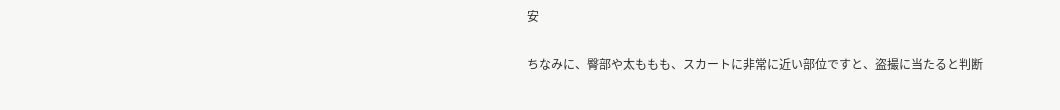安

ちなみに、臀部や太ももも、スカートに非常に近い部位ですと、盗撮に当たると判断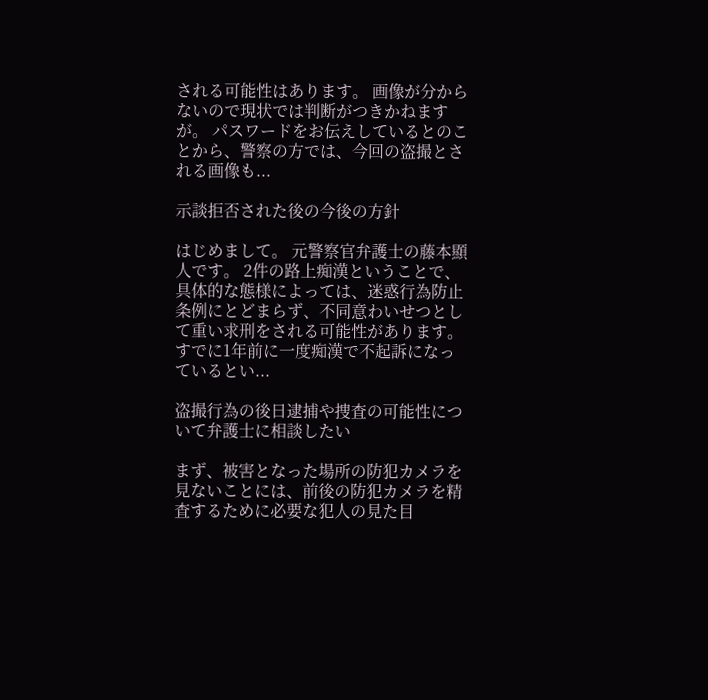される可能性はあります。 画像が分からないので現状では判断がつきかねますが。 パスワードをお伝えしているとのことから、警察の方では、今回の盗撮とされる画像も...

示談拒否された後の今後の方針

はじめまして。 元警察官弁護士の藤本顯人です。 2件の路上痴漢ということで、具体的な態様によっては、迷惑行為防止条例にとどまらず、不同意わいせつとして重い求刑をされる可能性があります。 すでに1年前に一度痴漢で不起訴になっているとい...

盗撮行為の後日逮捕や捜査の可能性について弁護士に相談したい

まず、被害となった場所の防犯カメラを見ないことには、前後の防犯カメラを精査するために必要な犯人の見た目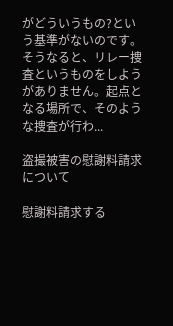がどういうもの?という基準がないのです。そうなると、リレー捜査というものをしようがありません。起点となる場所で、そのような捜査が行わ...

盗撮被害の慰謝料請求について

慰謝料請求する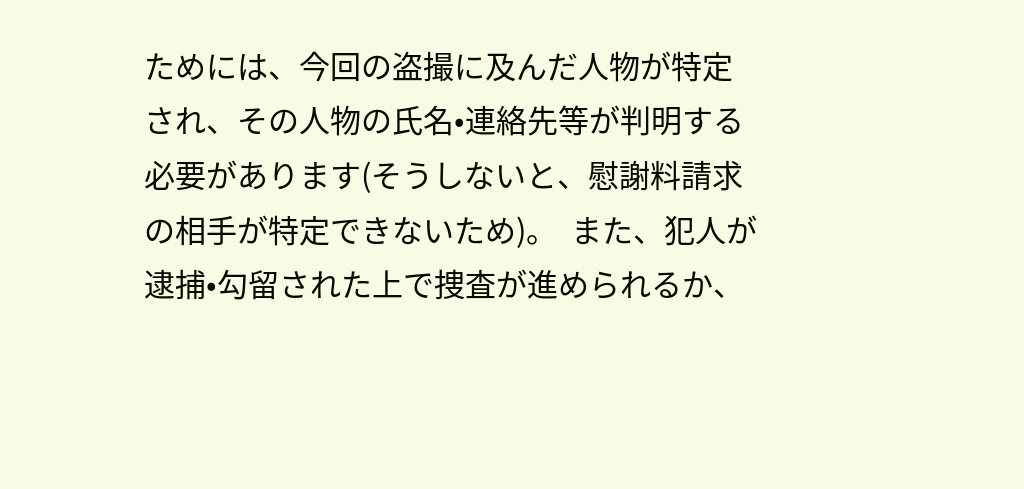ためには、今回の盗撮に及んだ人物が特定され、その人物の氏名•連絡先等が判明する必要があります(そうしないと、慰謝料請求の相手が特定できないため)。  また、犯人が逮捕•勾留された上で捜査が進められるか、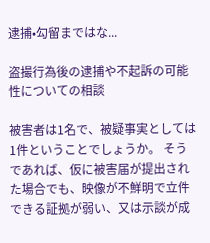逮捕•勾留まではな...

盗撮行為後の逮捕や不起訴の可能性についての相談

被害者は1名で、被疑事実としては1件ということでしょうか。 そうであれば、仮に被害届が提出された場合でも、映像が不鮮明で立件できる証拠が弱い、又は示談が成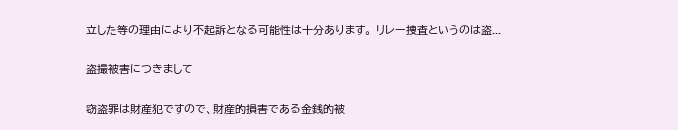立した等の理由により不起訴となる可能性は十分あります。 リレー捜査というのは盗...

盗撮被害につきまして

窃盗罪は財産犯ですので、財産的損害である金銭的被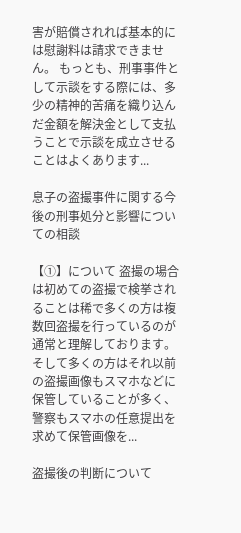害が賠償されれば基本的には慰謝料は請求できません。 もっとも、刑事事件として示談をする際には、多少の精神的苦痛を織り込んだ金額を解決金として支払うことで示談を成立させることはよくあります...

息子の盗撮事件に関する今後の刑事処分と影響についての相談

【①】について 盗撮の場合は初めての盗撮で検挙されることは稀で多くの方は複数回盗撮を行っているのが通常と理解しております。そして多くの方はそれ以前の盗撮画像もスマホなどに保管していることが多く、警察もスマホの任意提出を求めて保管画像を...

盗撮後の判断について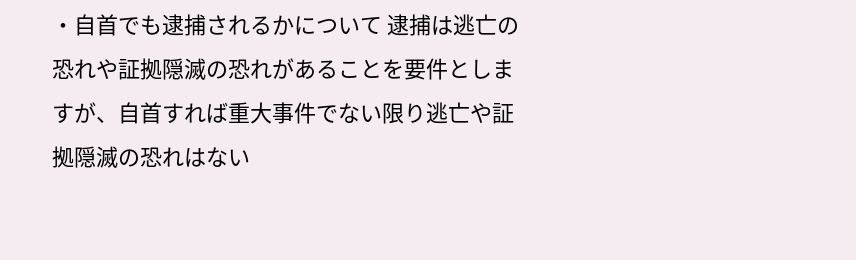・自首でも逮捕されるかについて 逮捕は逃亡の恐れや証拠隠滅の恐れがあることを要件としますが、自首すれば重大事件でない限り逃亡や証拠隠滅の恐れはない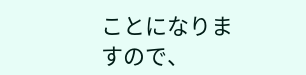ことになりますので、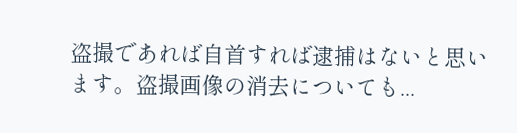盗撮であれば自首すれば逮捕はないと思います。盗撮画像の消去についても...